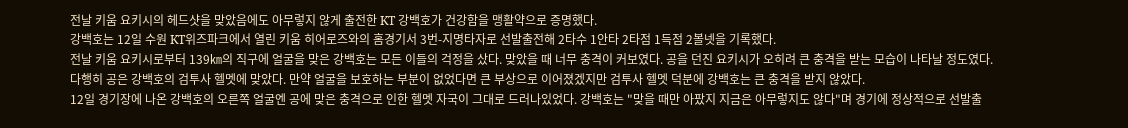전날 키움 요키시의 헤드샷을 맞았음에도 아무렇지 않게 출전한 KT 강백호가 건강함을 맹활약으로 증명했다.
강백호는 12일 수원 KT위즈파크에서 열린 키움 히어로즈와의 홈경기서 3번-지명타자로 선발출전해 2타수 1안타 2타점 1득점 2볼넷을 기록했다.
전날 키움 요키시로부터 139㎞의 직구에 얼굴을 맞은 강백호는 모든 이들의 걱정을 샀다. 맞았을 때 너무 충격이 커보였다. 공을 던진 요키시가 오히려 큰 충격을 받는 모습이 나타날 정도였다.
다행히 공은 강백호의 검투사 헬멧에 맞았다. 만약 얼굴을 보호하는 부분이 없었다면 큰 부상으로 이어졌겠지만 검투사 헬멧 덕분에 강백호는 큰 충격을 받지 않았다.
12일 경기장에 나온 강백호의 오른쪽 얼굴엔 공에 맞은 충격으로 인한 헬멧 자국이 그대로 드러나있었다. 강백호는 "맞을 때만 아팠지 지금은 아무렇지도 않다"며 경기에 정상적으로 선발출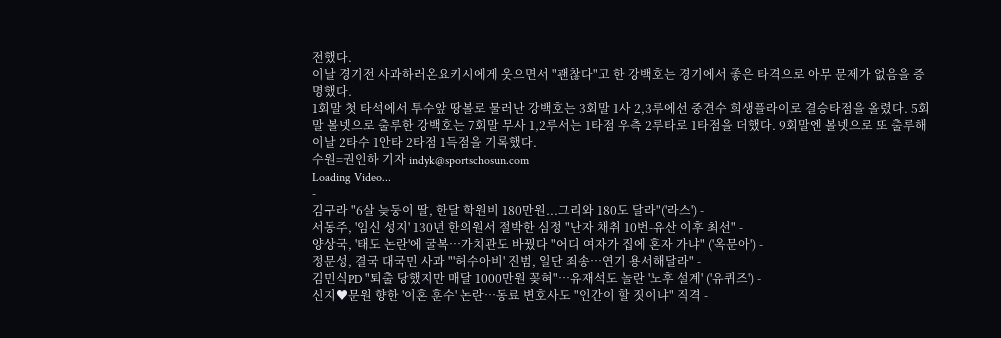전했다.
이날 경기전 사과하러온요키시에게 웃으면서 "괜찮다"고 한 강백호는 경기에서 좋은 타격으로 아무 문제가 없음을 증명했다.
1회말 첫 타석에서 투수앞 땅볼로 물러난 강백호는 3회말 1사 2,3루에선 중견수 희생플라이로 결승타점을 올렸다. 5회말 볼넷으로 출루한 강백호는 7회말 무사 1,2루서는 1타점 우측 2루타로 1타점을 더했다. 9회말엔 볼넷으로 또 출루해 이날 2타수 1안타 2타점 1득점을 기록했다.
수원=권인하 기자 indyk@sportschosun.com
Loading Video...
-
김구라 "6살 늦둥이 딸, 한달 학원비 180만원...그리와 180도 달라"('라스') -
서동주, '임신 성지' 130년 한의원서 절박한 심정 "난자 채취 10번-유산 이후 최선" -
양상국, '태도 논란'에 굴복…가치관도 바꿨다 "어디 여자가 집에 혼자 가냐" ('옥문아') -
정문성, 결국 대국민 사과 "'허수아비' 진범, 일단 죄송…연기 용서해달라" -
김민식PD "퇴출 당했지만 매달 1000만원 꽂혀"…유재석도 놀란 '노후 설계' ('유퀴즈') -
신지♥문원 향한 '이혼 훈수' 논란…동료 변호사도 "인간이 할 짓이냐" 직격 -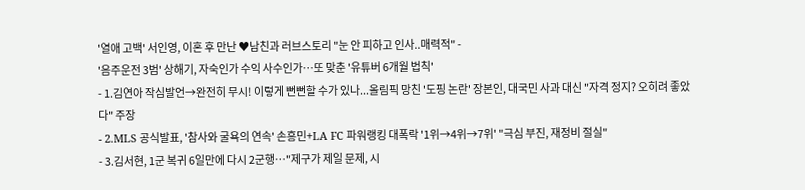'열애 고백' 서인영, 이혼 후 만난 ♥남친과 러브스토리 "눈 안 피하고 인사..매력적" -
'음주운전 3범' 상해기, 자숙인가 수익 사수인가…또 맞춘 '유튜버 6개월 법칙'
- 1.김연아 작심발언→완전히 무시! 이렇게 뻔뻔할 수가 있나...올림픽 망친 '도핑 논란' 장본인, 대국민 사과 대신 "자격 정지? 오히려 좋았다" 주장
- 2.MLS 공식발표, '참사와 굴욕의 연속' 손흥민+LA FC 파워랭킹 대폭락 '1위→4위→7위' "극심 부진, 재정비 절실"
- 3.김서현, 1군 복귀 6일만에 다시 2군행…"제구가 제일 문제, 시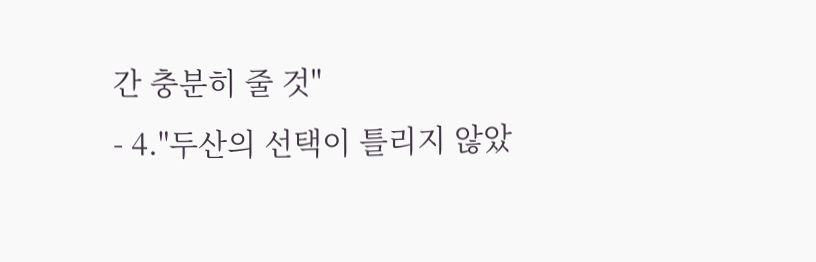간 충분히 줄 것"
- 4."두산의 선택이 틀리지 않았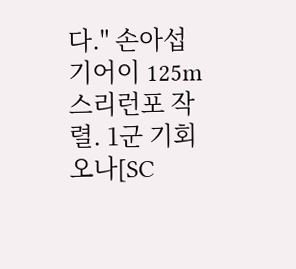다." 손아섭 기어이 125m 스리런포 작렬. 1군 기회 오나[SC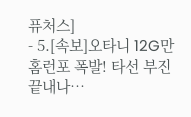퓨처스]
- 5.[속보]오타니 12G만 홈런포 폭발! 타선 부진 끝내나…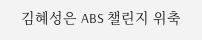김혜성은 ABS 챌린지 위축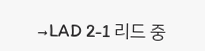→LAD 2-1 리드 중